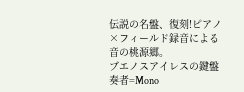伝説の名盤、復刻!ピアノ×フィールド録音による音の桃源郷。
ブエノスアイレスの鍵盤奏者=Mono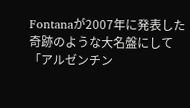Fontanaが2007年に発表した奇跡のような大名盤にして「アルゼンチン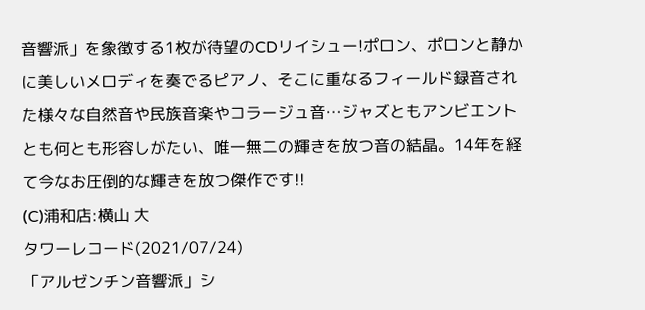音響派」を象徴する1枚が待望のCDリイシュー!ポロン、ポロンと静かに美しいメロディを奏でるピアノ、そこに重なるフィールド録音された様々な自然音や民族音楽やコラージュ音…ジャズともアンビエントとも何とも形容しがたい、唯一無二の輝きを放つ音の結晶。14年を経て今なお圧倒的な輝きを放つ傑作です!!
(C)浦和店:横山 大
タワーレコード(2021/07/24)
「アルゼンチン音響派」シ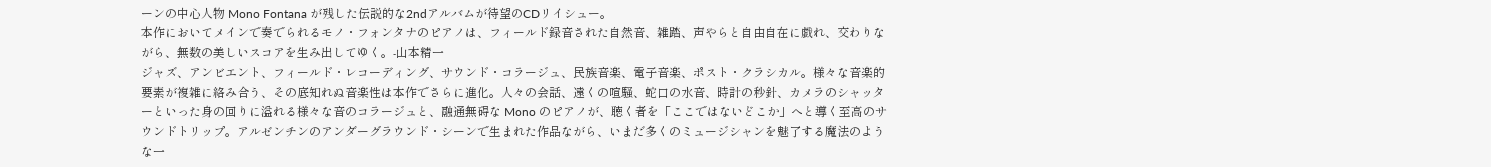ーンの中心人物 Mono Fontana が残した伝説的な2ndアルバムが待望のCDリイシュー。
本作においてメインで奏でられるモノ・フォンタナのピアノは、フィールド録音された自然音、雑踏、声やらと自由自在に戯れ、交わりながら、無数の美しいスコアを生み出してゆく。-山本精一
ジャズ、アンビエント、フィールド・レコーディング、サウンド・コラージュ、民族音楽、電子音楽、ポスト・クラシカル。様々な音楽的要素が複雑に絡み合う、その底知れぬ音楽性は本作でさらに進化。人々の会話、遠くの喧騒、蛇口の水音、時計の秒針、カメラのシャッターといった身の回りに溢れる様々な音のコラージュと、融通無碍な Mono のピアノが、聴く者を「ここではないどこか」へと導く至高のサウンドトリップ。アルゼンチンのアンダーグラウンド・シーンで生まれた作品ながら、いまだ多くのミュージシャンを魅了する魔法のような一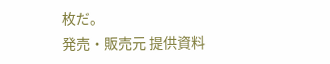枚だ。
発売・販売元 提供資料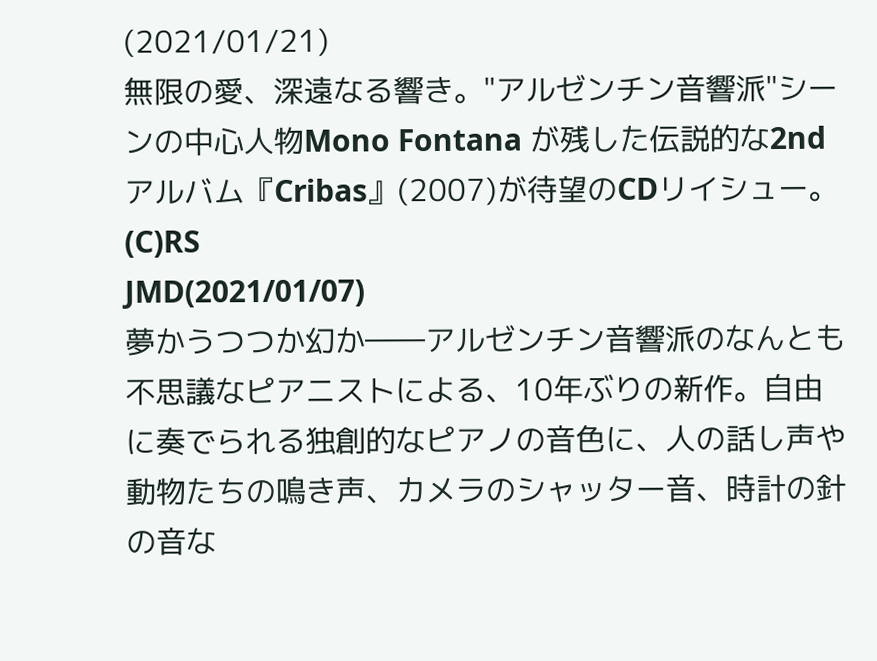(2021/01/21)
無限の愛、深遠なる響き。"アルゼンチン音響派"シーンの中心人物Mono Fontana が残した伝説的な2ndアルバム『Cribas』(2007)が待望のCDリイシュー。 (C)RS
JMD(2021/01/07)
夢かうつつか幻か――アルゼンチン音響派のなんとも不思議なピアニストによる、10年ぶりの新作。自由に奏でられる独創的なピアノの音色に、人の話し声や動物たちの鳴き声、カメラのシャッター音、時計の針の音な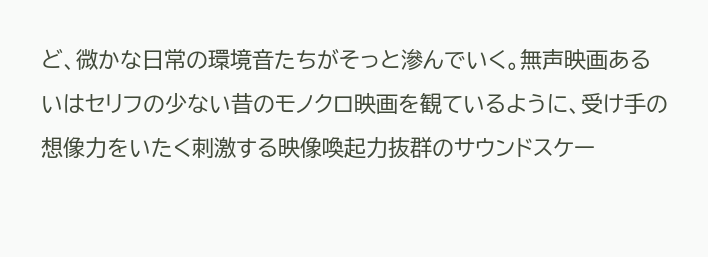ど、微かな日常の環境音たちがそっと滲んでいく。無声映画あるいはセリフの少ない昔のモノクロ映画を観ているように、受け手の想像力をいたく刺激する映像喚起力抜群のサウンドスケー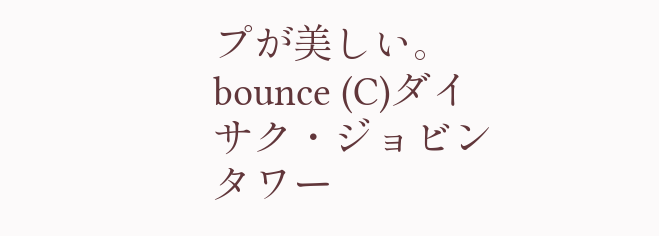プが美しい。
bounce (C)ダイサク・ジョビン
タワー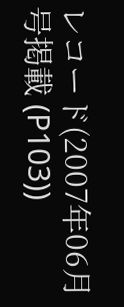レコード(2007年06月号掲載 (P103))